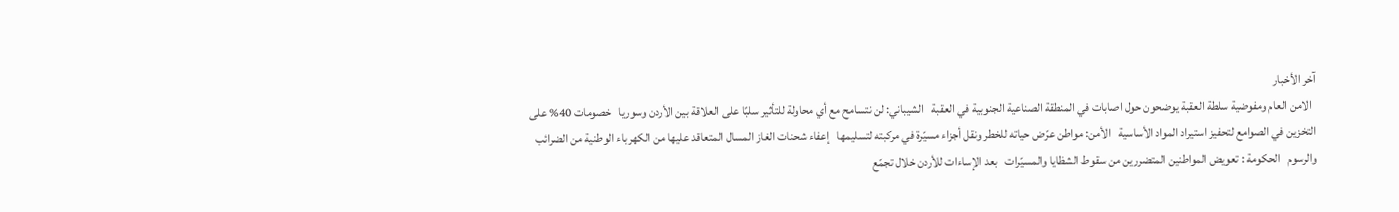آخر الأخبار
  الامن العام ومفوضية سلطة العقبة يوضحون حول اصابات في المنطقة الصناعية الجنوبية في العقبة   الشيباني: لن نتسامح مع أي محاولة للتأثير سلبًا على العلاقة بين الأردن وسوريا   خصومات 40% على التخزين في الصوامع لتحفيز استيراد المواد الأساسية   الأمن: مواطن عرّض حياته للخطر ونقل أجزاء مسيّرة في مركبته لتسليمها   إعفاء شحنات الغاز المسال المتعاقد عليها من الكهرباء الوطنية من الضرائب والرسوم   الحكومة : تعويض المواطنين المتضررين من سقوط الشظايا والمسيّرات   بعد الإساءات للأردن خلال تجمّع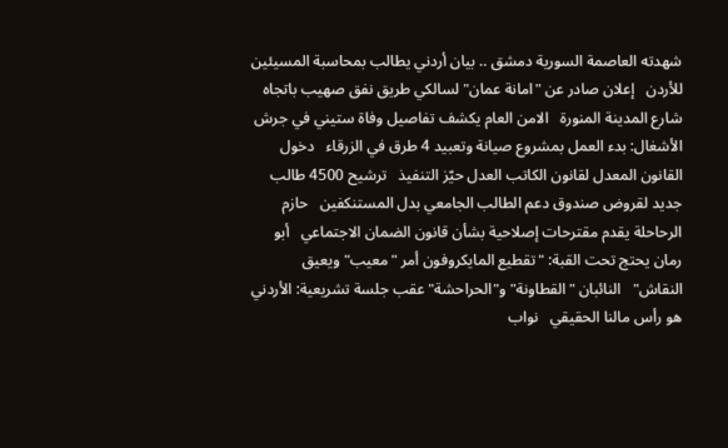شهدته العاصمة السورية دمشق .. بيان أردني يطالب بمحاسبة المسيئين للأردن   إعلان صادر عن "امانة عمان" لسالكي طريق نفق صهيب باتجاه شارع المدينة المنورة   الامن العام يكشف تفاصيل وفاة ستيني في جرش   الأشغال: بدء العمل بمشروع صيانة وتعبيد 4 طرق في الزرقاء   دخول القانون المعدل لقانون الكاتب العدل حيّز التنفيذ   ترشيح 4500 طالب جديد لقروض صندوق دعم الطالب الجامعي بدل المستنكفين   حازم الرحاحلة يقدم مقترحات إصلاحية بشأن قانون الضمان الاجتماعي   أبو رمان يحتج تحت القبة: "تقطيع المايكروفون أمر "معيب" ويعيق النقاش"   النائبان "القطاونة" و"الحراحشة" عقب جلسة تشريعية: الأردني هو رأس مالنا الحقيقي   نواب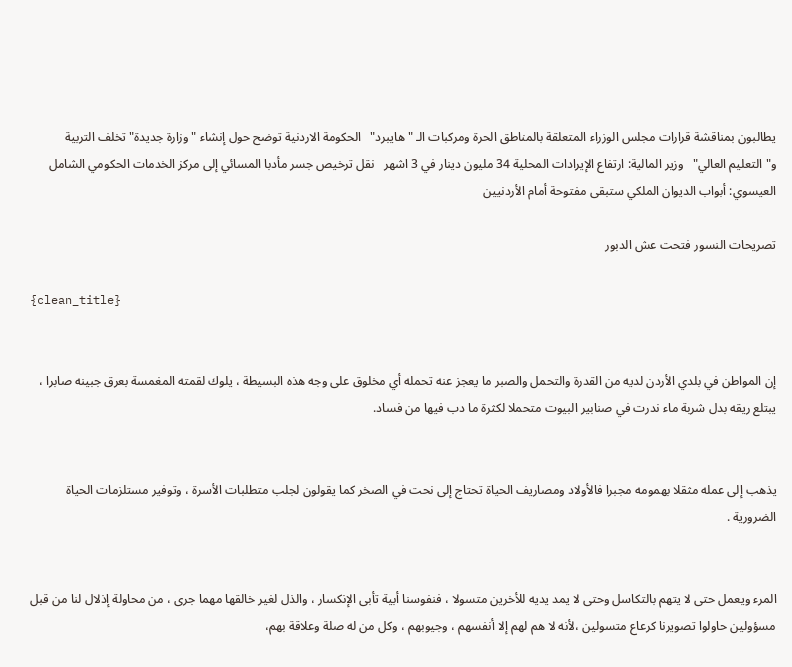يطالبون بمناقشة قرارات مجلس الوزراء المتعلقة بالمناطق الحرة ومركبات الـ "هايبرد"   الحكومة الاردنية توضح حول إنشاء "وزارة جديدة" تخلف التربية و"التعليم العالي"   وزير المالية: ارتفاع الإيرادات المحلية 34 مليون دينار في 3 اشهر   نقل ترخيص جسر مأدبا المسائي إلى مركز الخدمات الحكومي الشامل   العيسوي: أبواب الديوان الملكي ستبقى مفتوحة أمام الأردنيين

تصريحات النسور فتحت عش الدبور

{clean_title}


إن المواطن في بلدي الأردن لديه من القدرة والتحمل والصبر ما يعجز عنه تحمله أي مخلوق على وجه هذه البسيطة ، يلوك لقمته المغمسة بعرق جبينه صابرا ، يبتلع ريقه بدل شربة ماء ندرت في صنابير البيوت متحملا لكثرة ما دب فيها من فساد.


يذهب إلى عمله مثقلا بهمومه مجبرا فالأولاد ومصاريف الحياة تحتاج إلى نحت في الصخر كما يقولون لجلب متطلبات الأسرة ، وتوفير مستلزمات الحياة الضرورية .


المرء ويعمل حتى لا يتهم بالتكاسل وحتى لا يمد يديه للأخرين متسولا ، فنفوسنا أبية تأبى الإنكسار ، والذل لغير خالقها مهما جرى ، من محاولة إذلال لنا من قبل مسؤولين حاولوا تصويرنا كرعاع متسولين ،لأنه لا هم لهم إلا أنفسهم ، وجيوبهم ، وكل من له صلة وعلاقة بهم،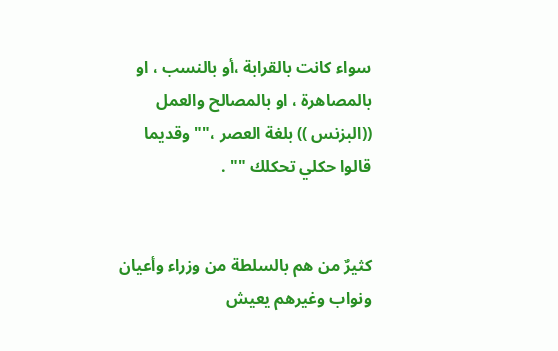سواء كانت بالقرابة ،أو بالنسب ، او بالمصاهرة ، او بالمصالح والعمل ((البزنس )) بلغة العصر ،"" وقديما قالوا حكلي تحكلك "" .


كثيرٌ من هم بالسلطة من وزراء وأعيان ونواب وغيرهم يعيش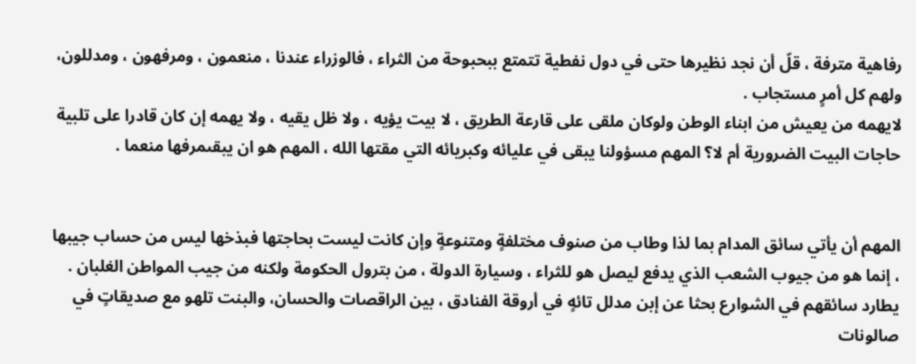رفاهية مترفة ، قلّ أن نجد نظيرها حتى في دول نفطية تتمتع ببحبوحة من الثراء ، فالوزراء عندنا ، منعمون ، ومرفهون ، ومدللون، ولهم كل أمرٍ مستجاب .
لايهمه من يعيش من ابناء الوطن ولوكان ملقى على قارعة الطريق ، لا بيت يؤيه ، ولا ظل يقيه ، ولا يهمه إن كان قادرا على تلبية حاجات البيت الضرورية أم لا؟ المهم مسؤولنا يبقى في عليائه وكبريائه التي مقتها الله ، المهم هو ان يبقىمرفها منعما .


المهم أن يأتي سائق المدام بما لذا وطاب من صنوف مختلفةٍ ومتنوعةٍ وإن كانت ليست بحاجتها فبذخها ليس من حساب جيبها ، إنما هو من جيوب الشعب الذي يدفع ليصل هو للثراء ، وسيارة الدولة ، من بترول الحكومة ولكنه من جيب المواطن الغلبان . يطارد سائقهم في الشوارع بحثا عن إبن مدلل تائهٍ في أروقة الفنادق ، بين الراقصات والحسان، والبنت تلهو مع صديقاتٍ في صالونات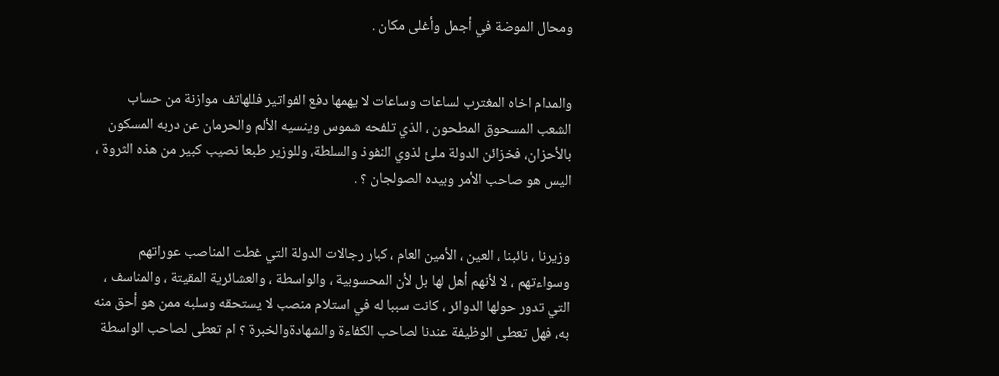ومحال الموضة في أجمل وأغلى مكان .


والمدام اخاه المغترب لساعات وساعات لا يهمها دفع الفواتير فللهاتف موازنة من حساب الشعب المسحوق المطحون ، الذي تلفحه شموس وينسيه الألم والحرمان عن دربه المسكون بالأحزان، فخزائن الدولة ملئ لذوي النفوذ والسلطة، وللوزير طبعا نصيب كبير من هذه الثروة ، اليس هو صاحب الأمر وبيده الصولجان ؟ .


وزيرنا ، نائبنا ، العين ، الأمين العام ، كبار رجالات الدولة التي غطت المناصب عوراتهم وسواءتهم ، لا لأنهم أهل لها بل لأن المحسوبية ، والواسطة ، والعشائرية المقيتة ، والمناسف ، التي تدور حولها الدوائر ، كانت سببا له في استلام منصب لا يستحقه وسلبه ممن هو أحق منه به، فهل تعطى الوظيفة عندنا لصاحب الكفاءة والشهادةوالخبرة ؟ ام تعطى لصاحب الواسطة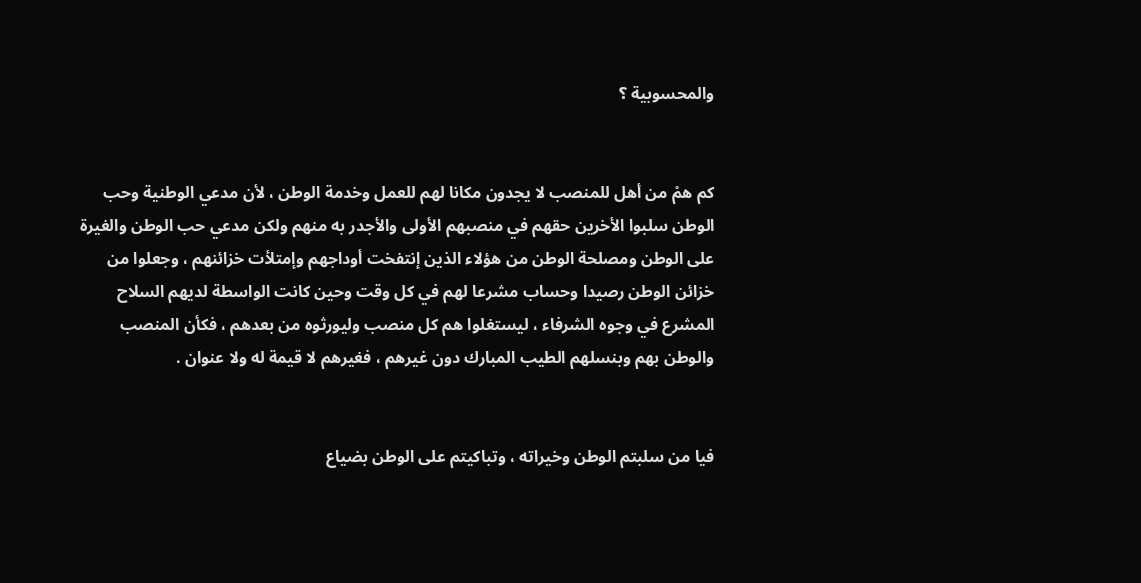والمحسوبية ؟


كم همْ من أهل للمنصب لا يجدون مكانا لهم للعمل وخدمة الوطن ، لأن مدعي الوطنية وحب الوطن سلبوا الأخرين حقهم في منصبهم الأولى والأجدر به منهم ولكن مدعي حب الوطن والغيرة على الوطن ومصلحة الوطن من هؤلاء الذين إنتفخت أوداجهم وإمتلأت خزائنهم ، وجعلوا من خزائن الوطن رصيدا وحساب مشرعا لهم في كل وقت وحين كانت الواسطة لديهم السلاح المشرع في وجوه الشرفاء ، ليستغلوا هم كل منصب وليورثوه من بعدهم ، فكأن المنصب والوطن بهم وبنسلهم الطيب المبارك دون غيرهم ، فغيرهم لا قيمة له ولا عنوان .


فيا من سلبتم الوطن وخيراته ، وتباكيتم على الوطن بضياع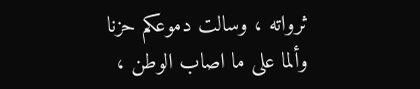ثرواته ، وسالت دموعكم حزنا وألما على ما اصاب الوطن ،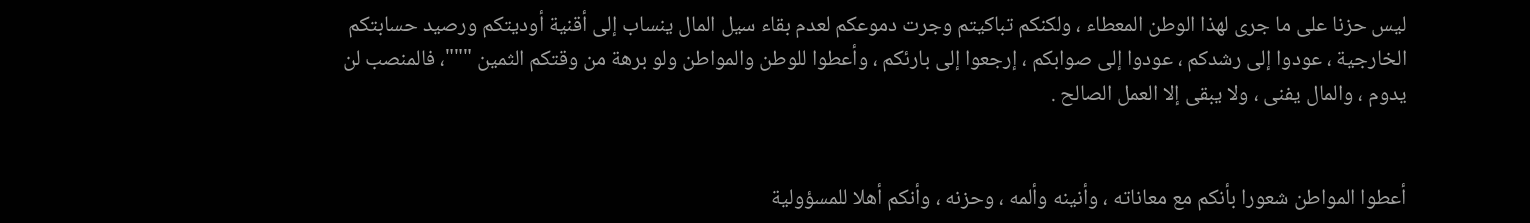ليس حزنا على ما جرى لهذا الوطن المعطاء ، ولكنكم تباكيتم وجرت دموعكم لعدم بقاء سيل المال ينساب إلى أقنية أوديتكم ورصيد حسابتكم الخارجية ، عودوا إلى رشدكم ، عودوا إلى صوابكم ، إرجعوا إلى بارئكم ، وأعطوا للوطن والمواطن ولو برهة من وقتكم الثمين """، فالمنصب لن يدوم ، والمال يفنى ، ولا يبقى إلا العمل الصالح .


أعطوا المواطن شعورا بأنكم مع معاناته ، وأنينه وألمه ، وحزنه ، وأنكم أهلا للمسؤولية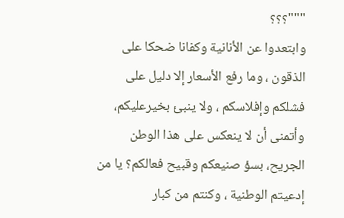"""؟؟؟
وابتعدوا عن الأنانية وكفانا ضحكا على الذقون ، وما رفع الأسعار إلا دليل على فشلكم وإفلاسكم ، ولا ينبئ بخيرعليكم، وأتمنى أن لا ينعكس على هذا الوطن الجريح، بسؤ صنيعكم وقبيح فعالكم؟ يا من إدعيتم الوطنية ، وكنتم من كبار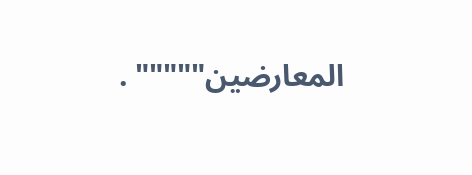المعارضين""""" .